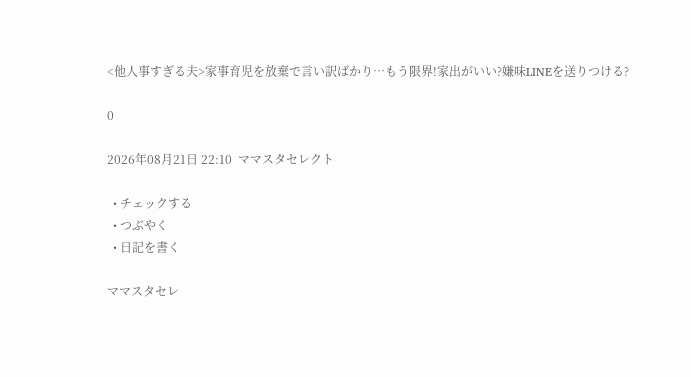<他人事すぎる夫>家事育児を放棄で言い訳ばかり…もう限界!家出がいい?嫌味LINEを送りつける?

0

2026年08月21日 22:10  ママスタセレクト

  • チェックする
  • つぶやく
  • 日記を書く

ママスタセレ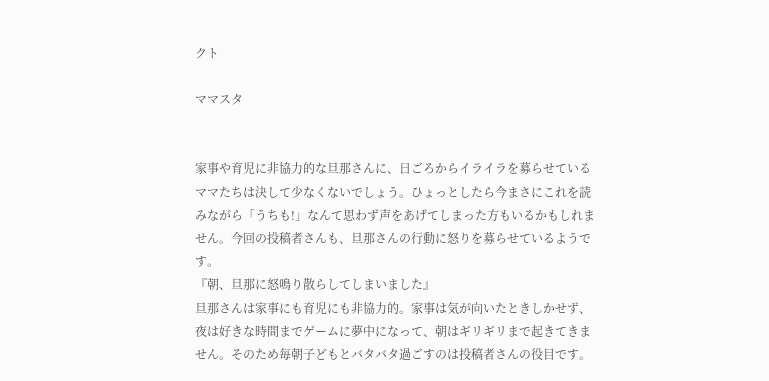クト

ママスタ


家事や育児に非協力的な旦那さんに、日ごろからイライラを募らせているママたちは決して少なくないでしょう。ひょっとしたら今まさにこれを読みながら「うちも!」なんて思わず声をあげてしまった方もいるかもしれません。今回の投稿者さんも、旦那さんの行動に怒りを募らせているようです。
『朝、旦那に怒鳴り散らしてしまいました』
旦那さんは家事にも育児にも非協力的。家事は気が向いたときしかせず、夜は好きな時間までゲームに夢中になって、朝はギリギリまで起きてきません。そのため毎朝子どもとバタバタ過ごすのは投稿者さんの役目です。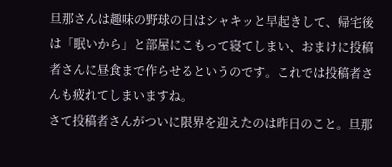旦那さんは趣味の野球の日はシャキッと早起きして、帰宅後は「眠いから」と部屋にこもって寝てしまい、おまけに投稿者さんに昼食まで作らせるというのです。これでは投稿者さんも疲れてしまいますね。
さて投稿者さんがついに限界を迎えたのは昨日のこと。旦那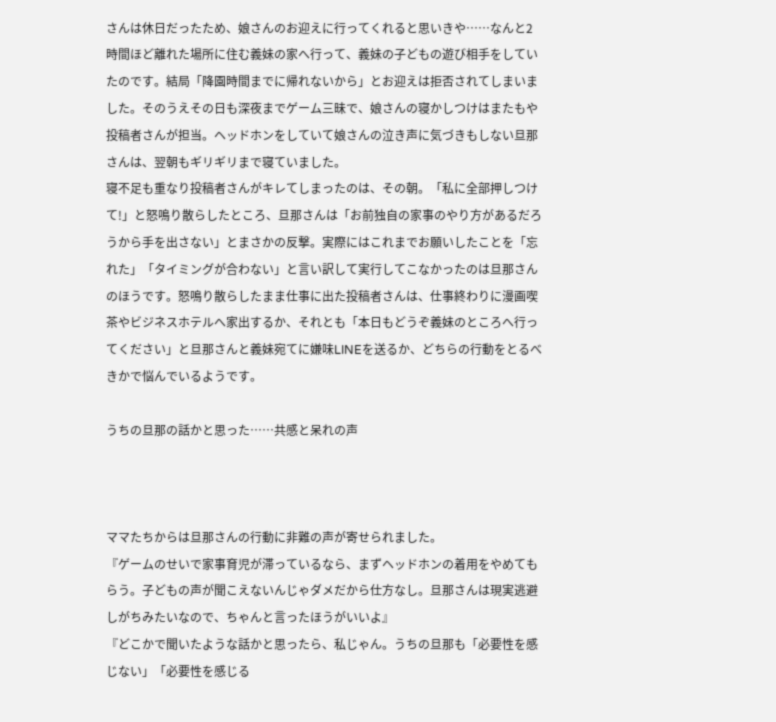さんは休日だったため、娘さんのお迎えに行ってくれると思いきや……なんと2時間ほど離れた場所に住む義妹の家へ行って、義妹の子どもの遊び相手をしていたのです。結局「降園時間までに帰れないから」とお迎えは拒否されてしまいました。そのうえその日も深夜までゲーム三昧で、娘さんの寝かしつけはまたもや投稿者さんが担当。ヘッドホンをしていて娘さんの泣き声に気づきもしない旦那さんは、翌朝もギリギリまで寝ていました。
寝不足も重なり投稿者さんがキレてしまったのは、その朝。「私に全部押しつけて!」と怒鳴り散らしたところ、旦那さんは「お前独自の家事のやり方があるだろうから手を出さない」とまさかの反撃。実際にはこれまでお願いしたことを「忘れた」「タイミングが合わない」と言い訳して実行してこなかったのは旦那さんのほうです。怒鳴り散らしたまま仕事に出た投稿者さんは、仕事終わりに漫画喫茶やビジネスホテルへ家出するか、それとも「本日もどうぞ義妹のところへ行ってください」と旦那さんと義妹宛てに嫌味LINEを送るか、どちらの行動をとるべきかで悩んでいるようです。

うちの旦那の話かと思った……共感と呆れの声



ママたちからは旦那さんの行動に非難の声が寄せられました。
『ゲームのせいで家事育児が滞っているなら、まずヘッドホンの着用をやめてもらう。子どもの声が聞こえないんじゃダメだから仕方なし。旦那さんは現実逃避しがちみたいなので、ちゃんと言ったほうがいいよ』
『どこかで聞いたような話かと思ったら、私じゃん。うちの旦那も「必要性を感じない」「必要性を感じる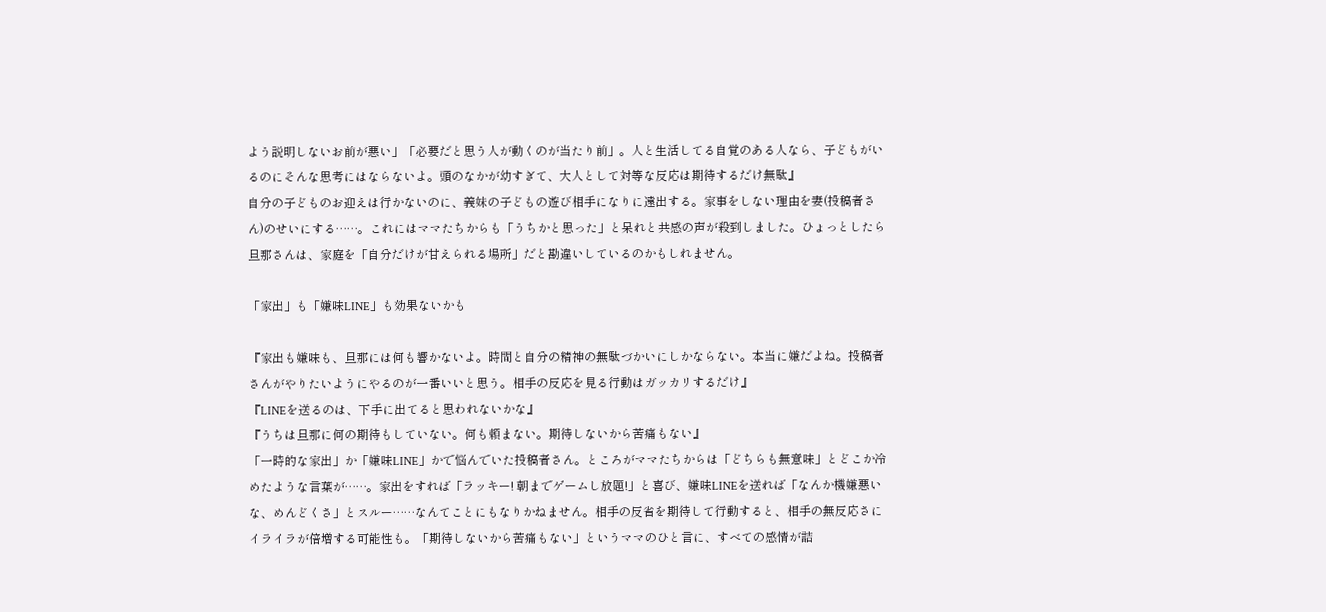よう説明しないお前が悪い」「必要だと思う人が動くのが当たり前」。人と生活してる自覚のある人なら、子どもがいるのにそんな思考にはならないよ。頭のなかが幼すぎて、大人として対等な反応は期待するだけ無駄』
自分の子どものお迎えは行かないのに、義妹の子どもの遊び相手になりに遠出する。家事をしない理由を妻(投稿者さん)のせいにする……。これにはママたちからも「うちかと思った」と呆れと共感の声が殺到しました。ひょっとしたら旦那さんは、家庭を「自分だけが甘えられる場所」だと勘違いしているのかもしれません。

「家出」も「嫌味LINE」も効果ないかも

『家出も嫌味も、旦那には何も響かないよ。時間と自分の精神の無駄づかいにしかならない。本当に嫌だよね。投稿者さんがやりたいようにやるのが一番いいと思う。相手の反応を見る行動はガッカリするだけ』
『LINEを送るのは、下手に出てると思われないかな』
『うちは旦那に何の期待もしていない。何も頼まない。期待しないから苦痛もない』
「一時的な家出」か「嫌味LINE」かで悩んでいた投稿者さん。ところがママたちからは「どちらも無意味」とどこか冷めたような言葉が……。家出をすれば「ラッキー! 朝までゲームし放題!」と喜び、嫌味LINEを送れば「なんか機嫌悪いな、めんどくさ」とスルー……なんてことにもなりかねません。相手の反省を期待して行動すると、相手の無反応さにイライラが倍増する可能性も。「期待しないから苦痛もない」というママのひと言に、すべての感情が詰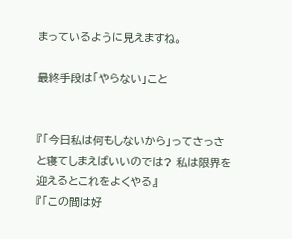まっているように見えますね。

最終手段は「やらない」こと


『「今日私は何もしないから」ってさっさと寝てしまえばいいのでは? 私は限界を迎えるとこれをよくやる』
『「この間は好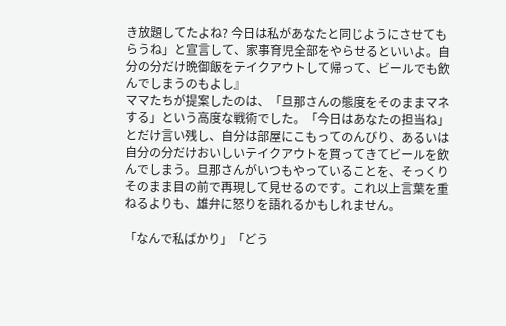き放題してたよね? 今日は私があなたと同じようにさせてもらうね」と宣言して、家事育児全部をやらせるといいよ。自分の分だけ晩御飯をテイクアウトして帰って、ビールでも飲んでしまうのもよし』
ママたちが提案したのは、「旦那さんの態度をそのままマネする」という高度な戦術でした。「今日はあなたの担当ね」とだけ言い残し、自分は部屋にこもってのんびり、あるいは自分の分だけおいしいテイクアウトを買ってきてビールを飲んでしまう。旦那さんがいつもやっていることを、そっくりそのまま目の前で再現して見せるのです。これ以上言葉を重ねるよりも、雄弁に怒りを語れるかもしれません。

「なんで私ばかり」「どう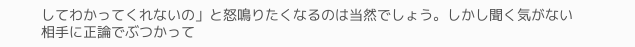してわかってくれないの」と怒鳴りたくなるのは当然でしょう。しかし聞く気がない相手に正論でぶつかって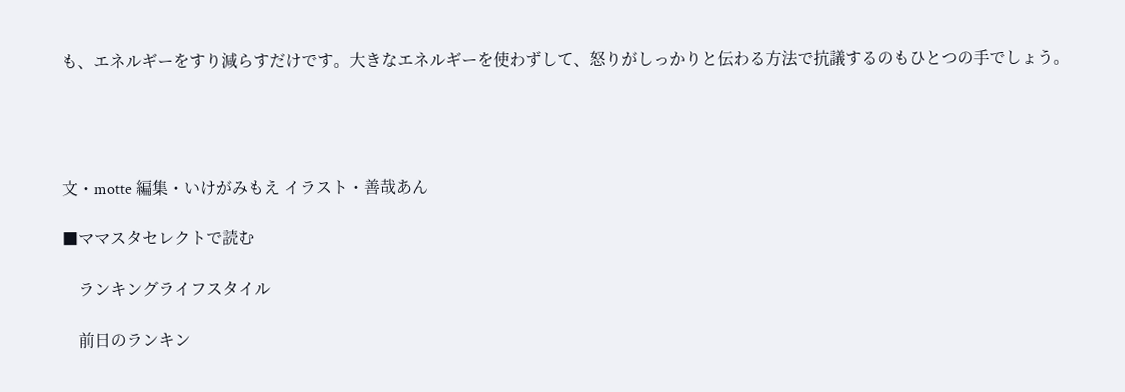も、エネルギーをすり減らすだけです。大きなエネルギーを使わずして、怒りがしっかりと伝わる方法で抗議するのもひとつの手でしょう。




文・motte 編集・いけがみもえ イラスト・善哉あん

■ママスタセレクトで読む

    ランキングライフスタイル

    前日のランキン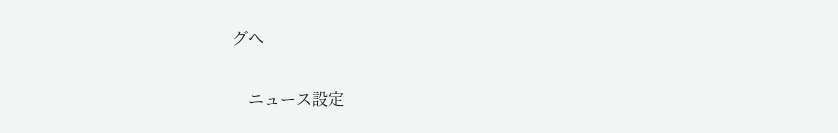グへ

    ニュース設定